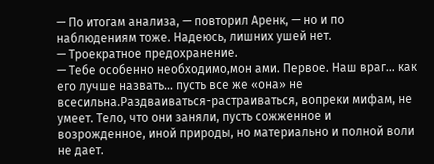— По итогам анализа, — повторил Аренк, — но и по наблюдениям тоже. Надеюсь, лишних ушей нет.
— Троекратное предохранение.
— Тебе особенно необходимо,мон ами. Первое. Наш враг… как его лучше назвать… пусть все же «она» не всесильна.Раздваиваться-растраиваться, вопреки мифам, не умеет. Тело, что они заняли, пусть сожженное и возрожденное, иной природы, но материально и полной воли не дает.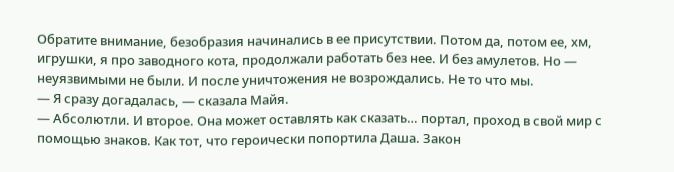Обратите внимание, безобразия начинались в ее присутствии. Потом да, потом ее, хм, игрушки, я про заводного кота, продолжали работать без нее. И без амулетов. Но — неуязвимыми не были. И после уничтожения не возрождались. Не то что мы.
— Я сразу догадалась, — сказала Майя.
— Абсолютли. И второе. Она может оставлять как сказать… портал, проход в свой мир с помощью знаков. Как тот, что героически попортила Даша. Закон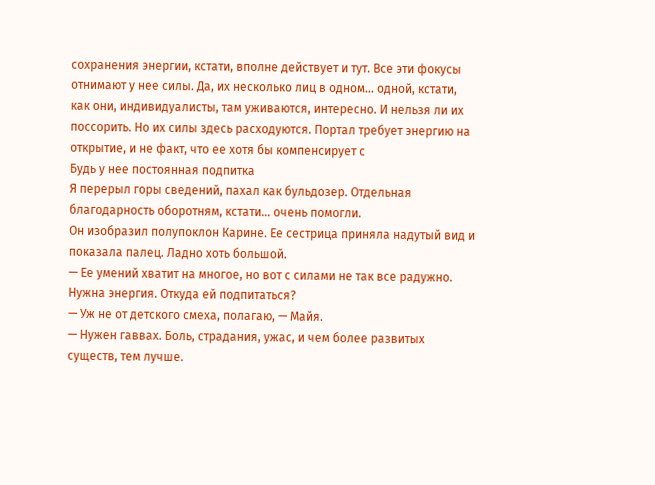сохранения энергии, кстати, вполне действует и тут. Все эти фокусы отнимают у нее силы. Да, их несколько лиц в одном... одной, кстати, как они, индивидуалисты, там уживаются, интересно. И нельзя ли их поссорить. Но их силы здесь расходуются. Портал требует энергию на открытие, и не факт, что ее хотя бы компенсирует с
Будь у нее постоянная подпитка
Я перерыл горы сведений, пахал как бульдозер. Отдельная благодарность оборотням, кстати… очень помогли.
Он изобразил полупоклон Карине. Ее сестрица приняла надутый вид и показала палец. Ладно хоть большой.
— Ее умений хватит на многое, но вот с силами не так все радужно. Нужна энергия. Откуда ей подпитаться?
— Уж не от детского смеха, полагаю, — Майя.
— Нужен гаввах. Боль, страдания, ужас, и чем более развитых существ, тем лучше.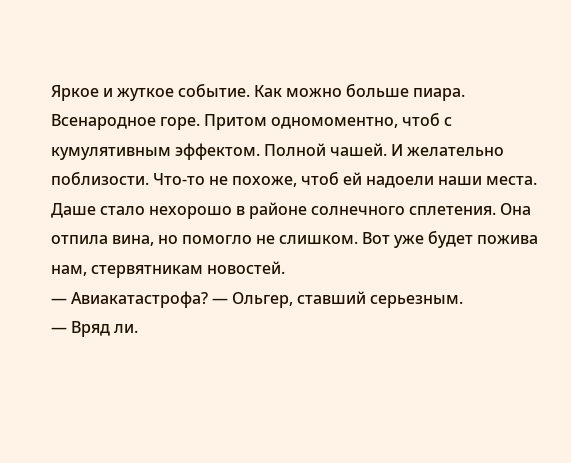Яркое и жуткое событие. Как можно больше пиара. Всенародное горе. Притом одномоментно, чтоб с кумулятивным эффектом. Полной чашей. И желательно поблизости. Что-то не похоже, чтоб ей надоели наши места.
Даше стало нехорошо в районе солнечного сплетения. Она отпила вина, но помогло не слишком. Вот уже будет пожива нам, стервятникам новостей.
— Авиакатастрофа? — Ольгер, ставший серьезным.
— Вряд ли.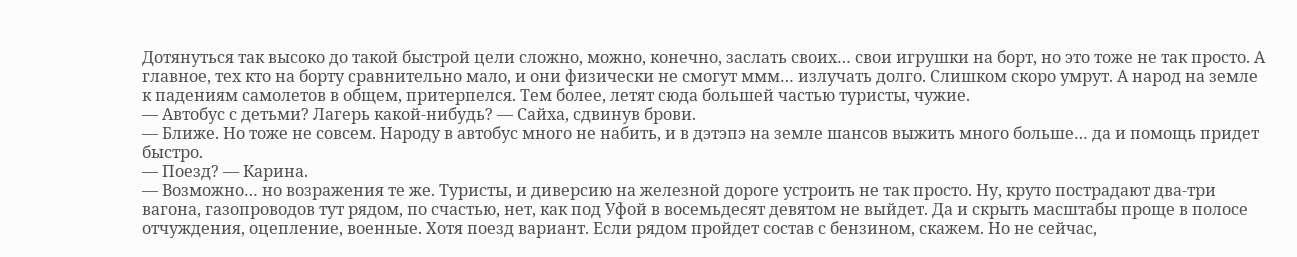Дотянуться так высоко до такой быстрой цели сложно, можно, конечно, заслать своих… свои игрушки на борт, но это тоже не так просто. А главное, тех кто на борту сравнительно мало, и они физически не смогут ммм… излучать долго. Слишком скоро умрут. А народ на земле к падениям самолетов в общем, притерпелся. Тем более, летят сюда большей частью туристы, чужие.
— Автобус с детьми? Лагерь какой-нибудь? — Сайха, сдвинув брови.
— Ближе. Но тоже не совсем. Народу в автобус много не набить, и в дэтэпэ на земле шансов выжить много больше… да и помощь придет быстро.
— Поезд? — Карина.
— Возможно… но возражения те же. Туристы, и диверсию на железной дороге устроить не так просто. Ну, круто пострадают два-три вагона, газопроводов тут рядом, по счастью, нет, как под Уфой в восемьдесят девятом не выйдет. Да и скрыть масштабы проще в полосе отчуждения, оцепление, военные. Хотя поезд вариант. Если рядом пройдет состав с бензином, скажем. Но не сейчас,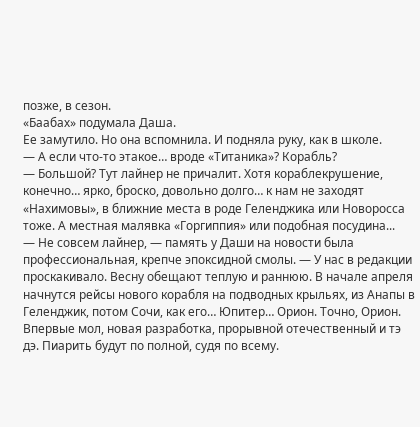позже, в сезон.
«Баабах» подумала Даша.
Ее замутило. Но она вспомнила. И подняла руку, как в школе.
— А если что-то этакое… вроде «Титаника»? Корабль?
— Большой? Тут лайнер не причалит. Хотя кораблекрушение, конечно… ярко, броско, довольно долго… к нам не заходят «Нахимовы», в ближние места в роде Геленджика или Новоросса тоже. А местная малявка «Горгиппия» или подобная посудина...
— Не совсем лайнер, — память у Даши на новости была профессиональная, крепче эпоксидной смолы. — У нас в редакции проскакивало. Весну обещают теплую и раннюю. В начале апреля начнутся рейсы нового корабля на подводных крыльях, из Анапы в Геленджик, потом Сочи, как его… Юпитер… Орион. Точно, Орион. Впервые мол, новая разработка, прорывной отечественный и тэ дэ. Пиарить будут по полной, судя по всему.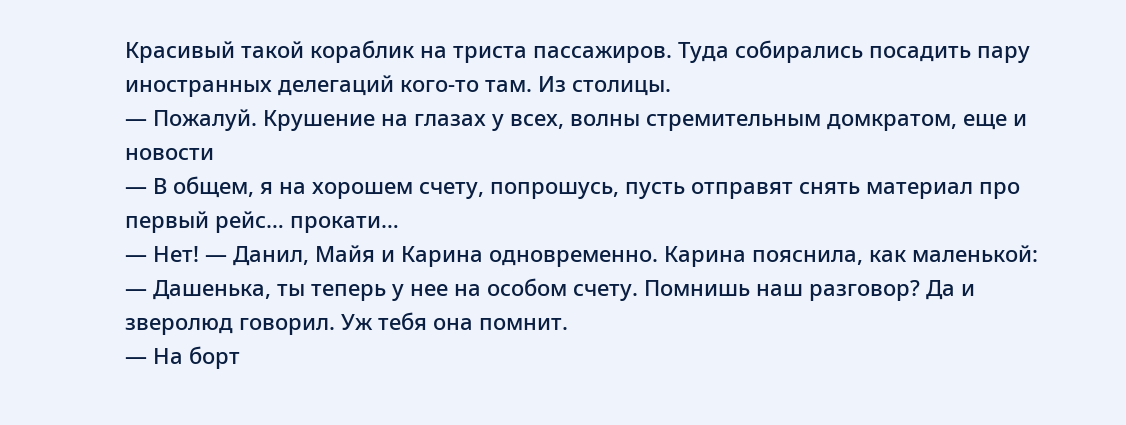Красивый такой кораблик на триста пассажиров. Туда собирались посадить пару иностранных делегаций кого-то там. Из столицы.
— Пожалуй. Крушение на глазах у всех, волны стремительным домкратом, еще и новости
— В общем, я на хорошем счету, попрошусь, пусть отправят снять материал про первый рейс… прокати…
— Нет! — Данил, Майя и Карина одновременно. Карина пояснила, как маленькой:
— Дашенька, ты теперь у нее на особом счету. Помнишь наш разговор? Да и зверолюд говорил. Уж тебя она помнит.
— На борт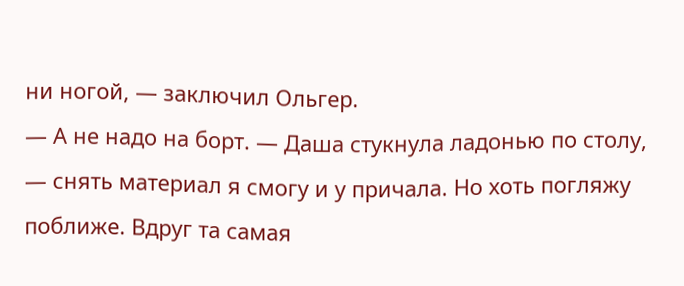ни ногой, — заключил Ольгер.
— А не надо на борт. — Даша стукнула ладонью по столу, — снять материал я смогу и у причала. Но хоть погляжу поближе. Вдруг та самая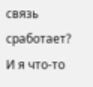связь сработает? И я что-то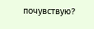почувствую?